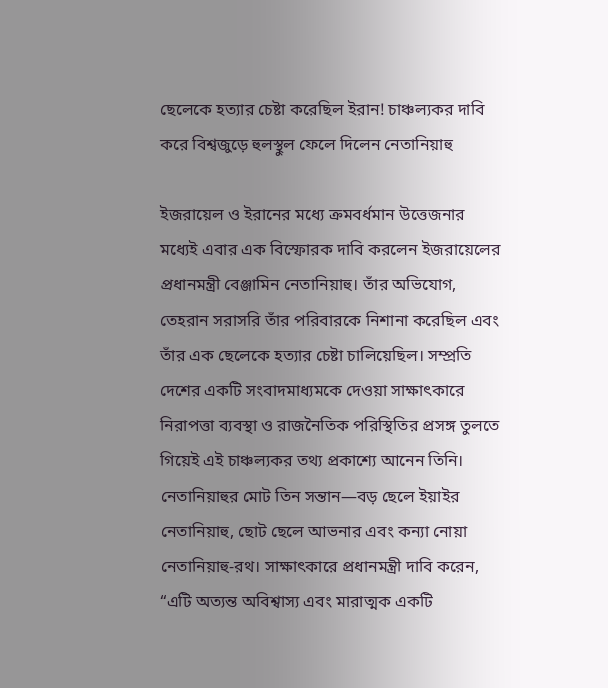ছেলেকে হত্যার চেষ্টা করেছিল ইরান! চাঞ্চল্যকর দাবি করে বিশ্বজুড়ে হুলস্থুল ফেলে দিলেন নেতানিয়াহু

ইজরায়েল ও ইরানের মধ্যে ক্রমবর্ধমান উত্তেজনার মধ্যেই এবার এক বিস্ফোরক দাবি করলেন ইজরায়েলের প্রধানমন্ত্রী বেঞ্জামিন নেতানিয়াহু। তাঁর অভিযোগ, তেহরান সরাসরি তাঁর পরিবারকে নিশানা করেছিল এবং তাঁর এক ছেলেকে হত্যার চেষ্টা চালিয়েছিল। সম্প্রতি দেশের একটি সংবাদমাধ্যমকে দেওয়া সাক্ষাৎকারে নিরাপত্তা ব্যবস্থা ও রাজনৈতিক পরিস্থিতির প্রসঙ্গ তুলতে গিয়েই এই চাঞ্চল্যকর তথ্য প্রকাশ্যে আনেন তিনি।
নেতানিয়াহুর মোট তিন সন্তান—বড় ছেলে ইয়াইর নেতানিয়াহু, ছোট ছেলে আভনার এবং কন্যা নোয়া নেতানিয়াহু-রথ। সাক্ষাৎকারে প্রধানমন্ত্রী দাবি করেন, “এটি অত্যন্ত অবিশ্বাস্য এবং মারাত্মক একটি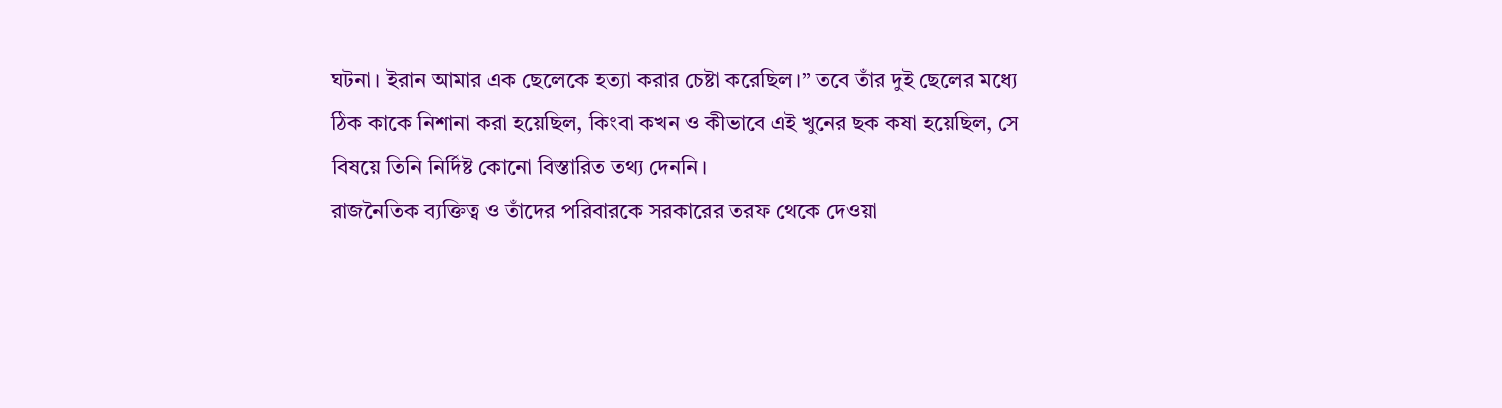ঘটনা। ইরান আমার এক ছেলেকে হত্যা করার চেষ্টা করেছিল।” তবে তাঁর দুই ছেলের মধ্যে ঠিক কাকে নিশানা করা হয়েছিল, কিংবা কখন ও কীভাবে এই খুনের ছক কষা হয়েছিল, সে বিষয়ে তিনি নির্দিষ্ট কোনো বিস্তারিত তথ্য দেননি।
রাজনৈতিক ব্যক্তিত্ব ও তাঁদের পরিবারকে সরকারের তরফ থেকে দেওয়া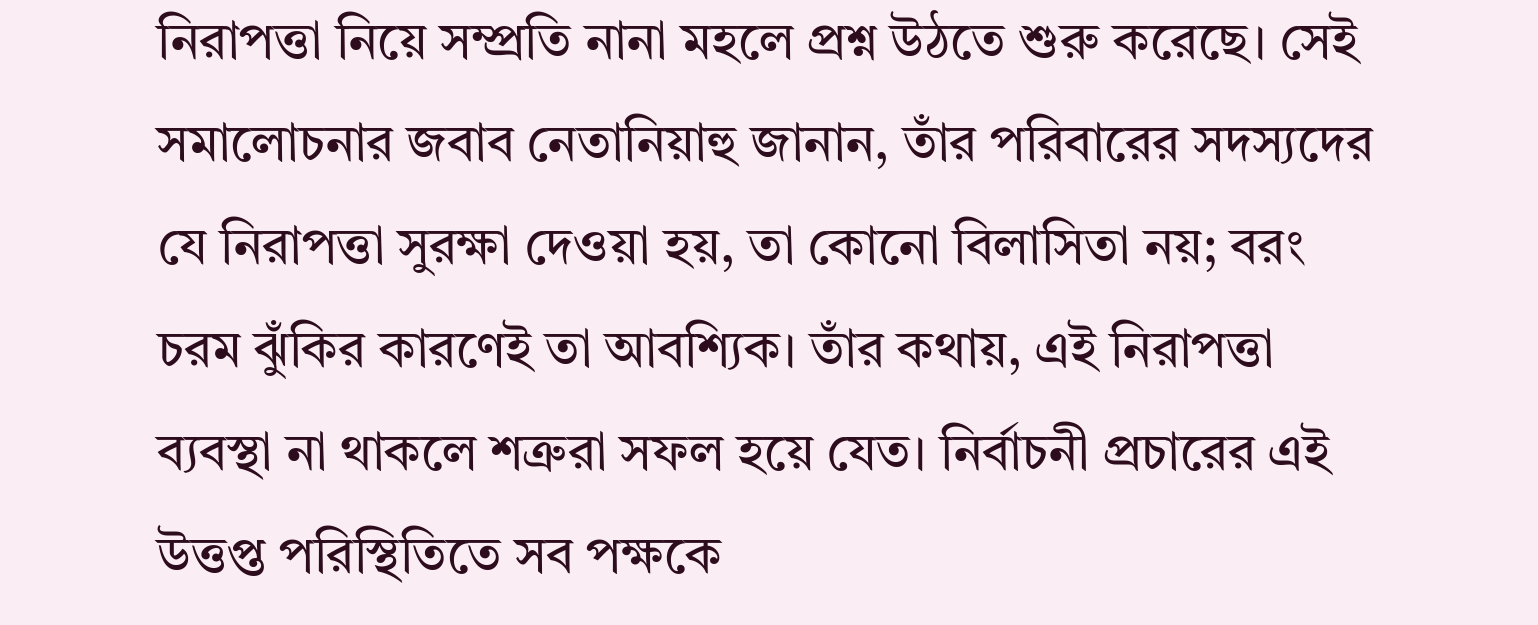নিরাপত্তা নিয়ে সম্প্রতি নানা মহলে প্রশ্ন উঠতে শুরু করেছে। সেই সমালোচনার জবাব নেতানিয়াহু জানান, তাঁর পরিবারের সদস্যদের যে নিরাপত্তা সুরক্ষা দেওয়া হয়, তা কোনো বিলাসিতা নয়; বরং চরম ঝুঁকির কারণেই তা আবশ্যিক। তাঁর কথায়, এই নিরাপত্তা ব্যবস্থা না থাকলে শত্রুরা সফল হয়ে যেত। নির্বাচনী প্রচারের এই উত্তপ্ত পরিস্থিতিতে সব পক্ষকে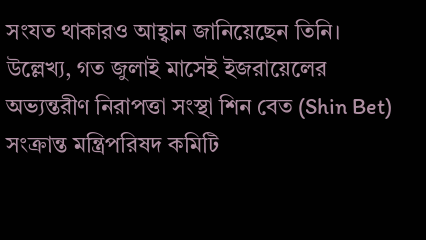সংযত থাকারও আহ্বান জানিয়েছেন তিনি।
উল্লেখ্য, গত জুলাই মাসেই ইজরায়েলের অভ্যন্তরীণ নিরাপত্তা সংস্থা শিন বেত (Shin Bet) সংক্রান্ত মন্ত্রিপরিষদ কমিটি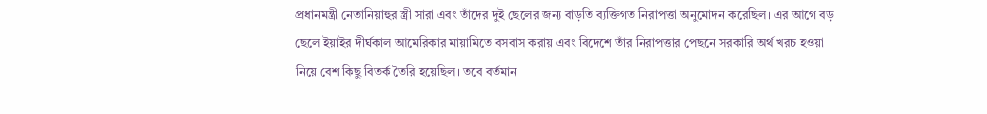প্রধানমন্ত্রী নেতানিয়াহুর স্ত্রী সারা এবং তাঁদের দুই ছেলের জন্য বাড়তি ব্যক্তিগত নিরাপত্তা অনুমোদন করেছিল। এর আগে বড় ছেলে ইয়াইর দীর্ঘকাল আমেরিকার মায়ামিতে বসবাস করায় এবং বিদেশে তাঁর নিরাপত্তার পেছনে সরকারি অর্থ খরচ হওয়া নিয়ে বেশ কিছু বিতর্ক তৈরি হয়েছিল। তবে বর্তমান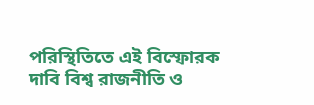পরিস্থিতিতে এই বিস্ফোরক দাবি বিশ্ব রাজনীতি ও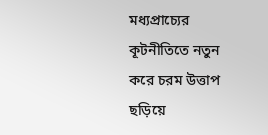মধ্যপ্রাচ্যের কূটনীতিতে নতুন করে চরম উত্তাপ ছড়িয়ে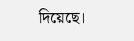দিয়েছে।